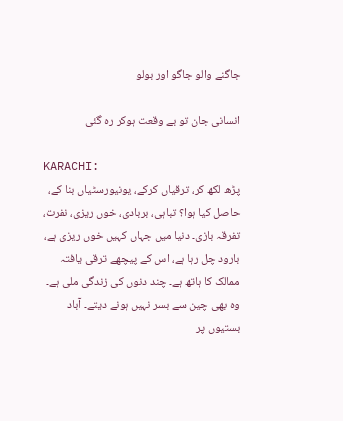جاگنے والو جاگو اور بولو

انسانی جان تو بے وقعت ہوکر رہ گئی

KARACHI:
پڑھ لکھ کر، ترقیاں کرکے، یونیورسٹیاں بنا کے، حاصل کیا ہوا؟ تباہی، بربادی، خوں ریزی، نفرت، تفرقہ بازی۔ دنیا میں جہاں کہیں خوں ریزی ہے، بارود چل رہا ہے، اس کے پیچھے ترقی یافتہ ممالک کا ہاتھ ہے۔ چند دنوں کی زندگی ملی ہے۔ وہ بھی چین سے بسر نہیں ہونے دیتے۔ آباد بستیوں پر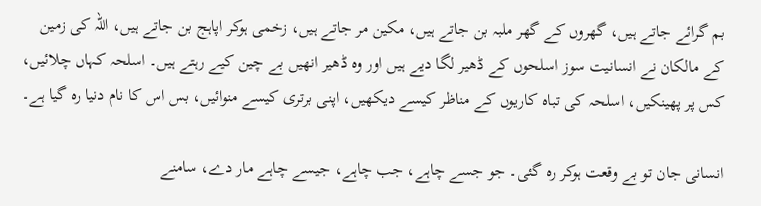بم گرائے جاتے ہیں، گھروں کے گھر ملبہ بن جاتے ہیں، مکین مر جاتے ہیں، زخمی ہوکر اپاہج بن جاتے ہیں، اللہ کی زمین کے مالکان نے انسانیت سوز اسلحوں کے ڈھیر لگا دیے ہیں اور وہ ڈھیر انھیں بے چین کیے رہتے ہیں۔ اسلحہ کہاں چلائیں، کس پر پھینکیں، اسلحہ کی تباہ کاریوں کے مناظر کیسے دیکھیں، اپنی برتری کیسے منوائیں، بس اس کا نام دنیا رہ گیا ہے۔

انسانی جان تو بے وقعت ہوکر رہ گئی۔ جو جسے چاہے، جب چاہے، جیسے چاہے مار دے، سامنے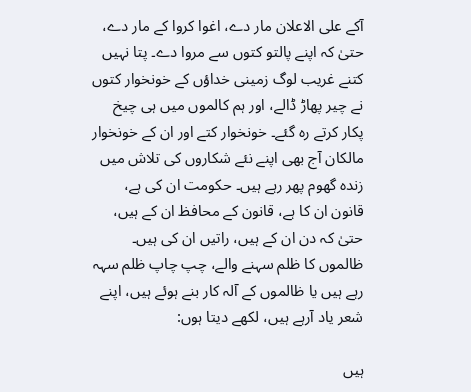آکے علی الاعلان مار دے، اغوا کروا کے مار دے، حتیٰ کہ اپنے پالتو کتوں سے مروا دے۔ پتا نہیں کتنے غریب لوگ زمینی خداؤں کے خونخوار کتوں نے چیر پھاڑ ڈالے، اور ہم کالموں میں ہی چیخ پکار کرتے رہ گئے۔ خونخوار کتے اور ان کے خونخوار مالکان آج بھی اپنے نئے شکاروں کی تلاش میں زندہ گھوم پھر رہے ہیں۔ حکومت ان کی ہے، قانون ان کا ہے، قانون کے محافظ ان کے ہیں، حتیٰ کہ دن ان کے ہیں، راتیں ان کی ہیں۔ ظالموں کا ظلم سہنے والے، چپ چاپ ظلم سہہ رہے ہیں یا ظالموں کے آلہ کار بنے ہوئے ہیں، اپنے شعر یاد آرہے ہیں، لکھے دیتا ہوں:

ہیں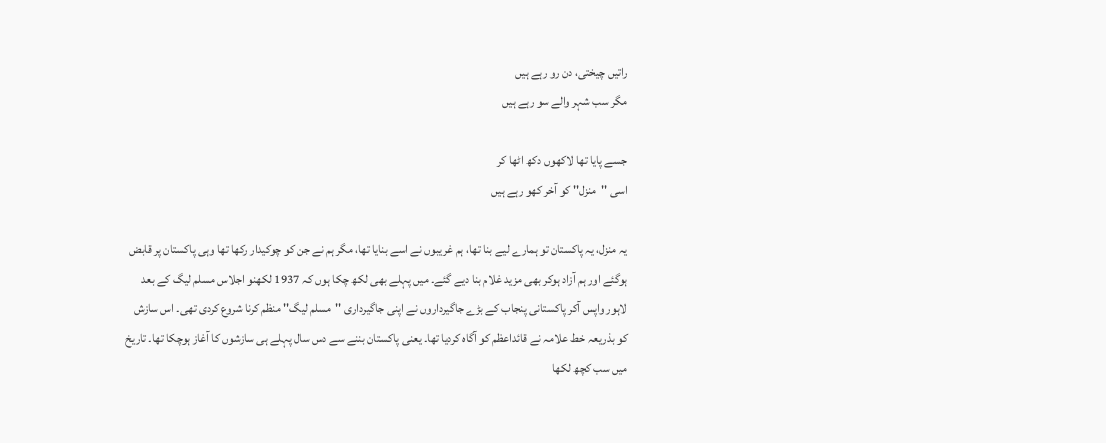راتیں چیختی، دن رو رہے ہیں
مگر سب شہر والے سو رہے ہیں

جسے پایا تھا لاکھوں دکھ اٹھا کر
اسی ''منزل'' کو آخر کھو رہے ہیں

یہ منزل، یہ پاکستان تو ہمارے لیے بنا تھا، ہم غریبوں نے اسے بنایا تھا، مگر ہم نے جن کو چوکیدار رکھا تھا وہی پاکستان پر قابض ہوگئے اور ہم آزاد ہوکر بھی مزید غلام بنا دیے گئے۔ میں پہلے بھی لکھ چکا ہوں کہ 1937 لکھنو اجلاس مسلم لیگ کے بعد لاہور واپس آکر پاکستانی پنجاب کے بڑے جاگیرداروں نے اپنی جاگیرداری ''مسلم لیگ'' منظم کرنا شروع کردی تھی۔ اس سازش کو بذریعہ خط علامہ نے قائداعظم کو آگاہ کردیا تھا۔ یعنی پاکستان بننے سے دس سال پہلے ہی سازشوں کا آغاز ہوچکا تھا۔ تاریخ میں سب کچھ لکھا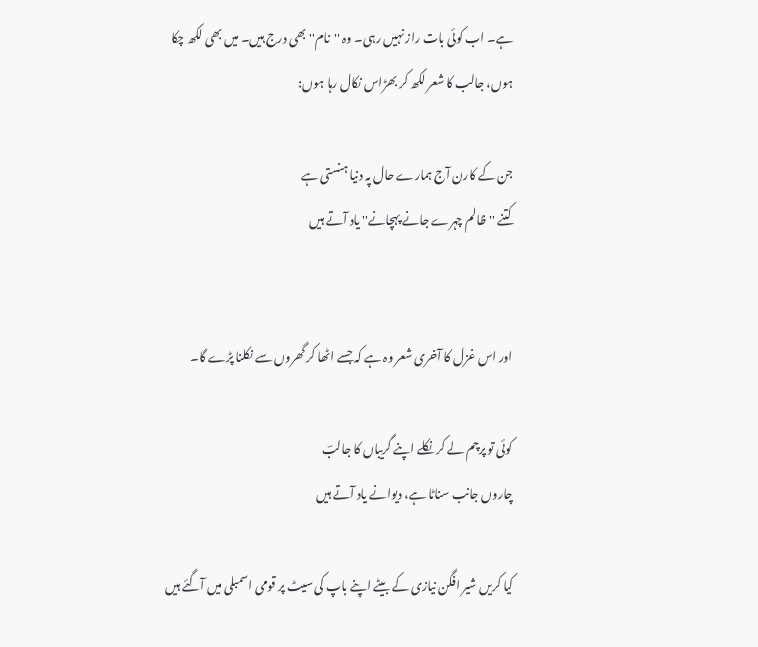ہے۔ اب کوئی بات راز نہیں رہی۔ وہ ''نام'' بھی درج ہیں۔ میں بھی لکھ چکا ہوں، جالب کا شعر لکھ کر بھڑاس نکال رہا ہوں:

جن کے کارن آج ہمارے حال پہ دنیا ہنستی ہے
کتنے ''ظالم چہرے جانے پہچانے'' یاد آتے ہیں


اور اس غزل کا آخری شعر وہ ہے کہ جسے اٹھا کر گھروں سے نکلنا پڑے گا۔

کوئی تو پرچم لے کر نکلے اپنے گریباں کا جالبؔ
چاروں جانب سناٹا ہے، دیوانے یاد آتے ہیں

کیا کریں شیر افگن نیازی کے بیٹے اپنے باپ کی سیٹ پر قومی اسمبلی میں آگئے ہیں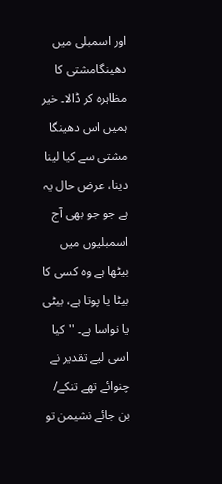اور اسمبلی میں دھینگامشتی کا مظاہرہ کر ڈالا۔ خیر ہمیں اس دھینگا مشتی سے کیا لینا دینا، عرض حال یہ ہے جو جو بھی آج اسمبلیوں میں بیٹھا ہے وہ کسی کا بیٹا یا پوتا ہے، بیٹی یا نواسا ہے۔ ''کیا اسی لیے تقدیر نے چنوائے تھے تنکے/ بن جائے نشیمن تو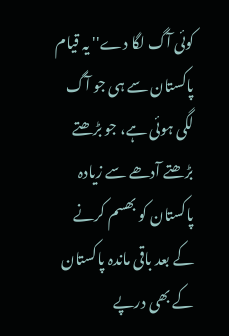کوئی آگ لگا دے'' یہ قیام پاکستان سے ہی جو آگ لگی ہوئی ہے، جو بڑھتے بڑھتے آدھے سے زیادہ پاکستان کو بھسم کرنے کے بعد باقی ماندہ پاکستان کے بھی درپے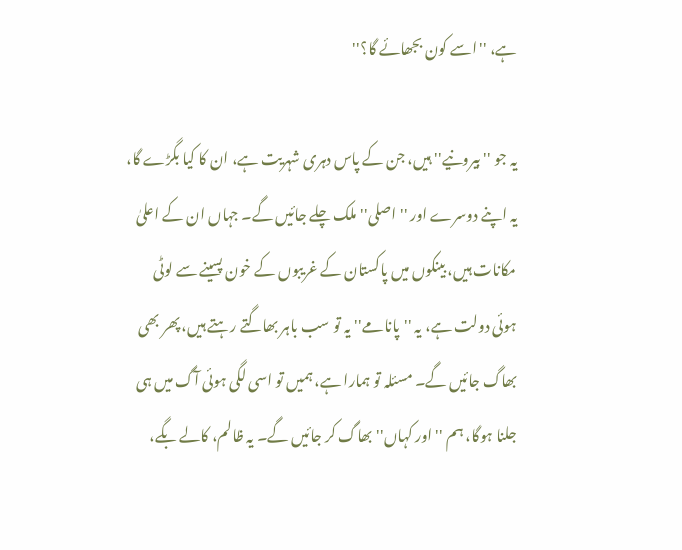ہے، ''اسے کون بجھائے گا؟''

یہ جو ''بیرونیے'' ہیں، جن کے پاس دہری شہریت ہے، ان کا کیا بگڑے گا، یہ اپنے دوسرے اور ''اصلی'' ملک چلے جائیں گے۔ جہاں ان کے اعلیٰ مکانات ہیں، بینکوں میں پاکستان کے غریبوں کے خون پسینے سے لوٹی ہوئی دولت ہے، یہ ''پانامے'' یہ تو سب باہر بھاگتے رہتے ہیں، پھر بھی بھاگ جائیں گے۔ مسئلہ تو ہمارا ہے، ہمیں تو اسی لگی ہوئی آگ میں ہی جلنا ہوگا، ہم ''اور کہاں'' بھاگ کر جائیں گے۔ یہ ظالم، کالے بگے،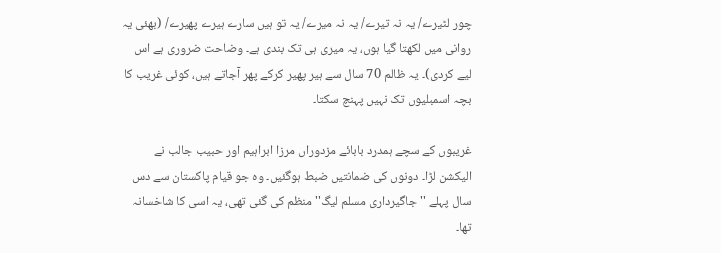چور لٹیرے/ یہ نہ تیرے/ یہ نہ میرے/ یہ تو ہیں سارے ہیرے پھیرے/ (بھئی یہ روانی میں لکھتا گیا ہوں، یہ میری ہی تک بندی ہے۔ وضاحت ضروری ہے اس لیے کردی)۔ یہ ظالم 70 سال سے ہیر پھیر کرکے پھر آجاتے ہیں، کوئی غریب کا بچہ اسمبلیوں تک نہیں پہنچ سکتا۔

غریبوں کے سچے ہمدرد بابائے مزدوراں مرزا ابراہیم اور حبیب جالب نے الیکشن لڑا۔ دونوں کی ضمانتیں ضبط ہوگئیں۔ وہ جو قیام پاکستان سے دس سال پہلے ''جاگیرداری مسلم لیگ'' منظم کی گئی تھی، یہ اسی کا شاخسانہ تھا۔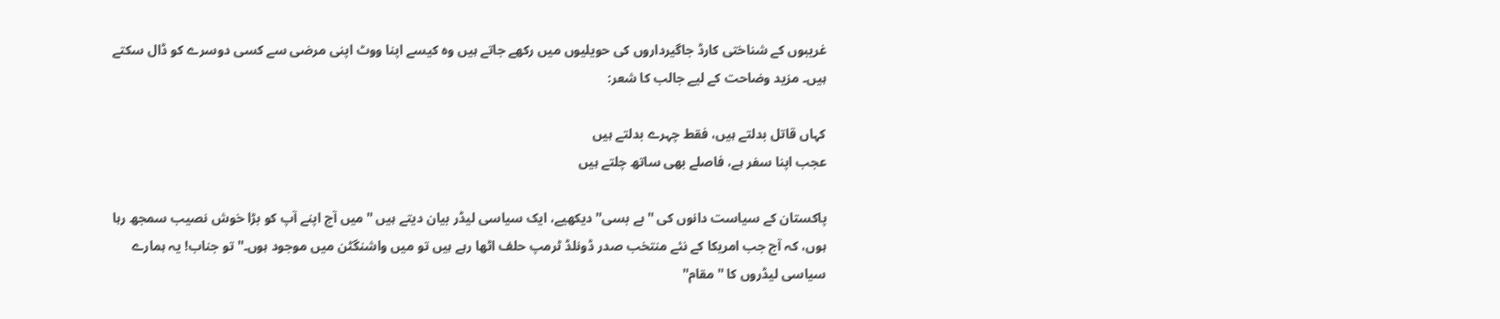غریبوں کے شناختی کارڈ جاگیرداروں کی حویلیوں میں رکھے جاتے ہیں وہ کیسے اپنا ووٹ اپنی مرضی سے کسی دوسرے کو ڈال سکتے ہیں۔ مزید وضاحت کے لیے جالب کا شعر:

کہاں قاتل بدلتے ہیں، فقط چہرے بدلتے ہیں
عجب اپنا سفر ہے، فاصلے بھی ساتھ چلتے ہیں

پاکستان کے سیاست دانوں کی ''بے بسی'' دیکھیے، ایک سیاسی لیڈر بیان دیتے ہیں ''میں آج اپنے آپ کو بڑا خوش نصیب سمجھ رہا ہوں، کہ آج جب امریکا کے نئے منتخب صدر ڈونلڈ ٹرمپ حلف اٹھا رہے ہیں تو میں واشنگٹن میں موجود ہوں۔'' تو جناب! یہ ہمارے سیاسی لیڈروں کا ''مقام''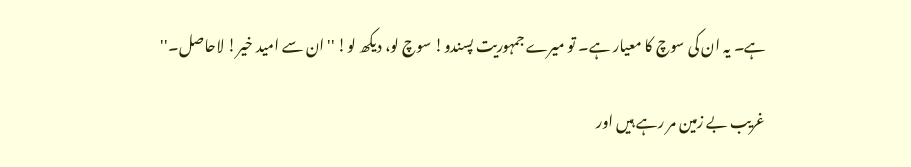ہے۔ یہ ان کی سوچ کا معیار ہے۔ تو میرے جمہوریت پسندو! سوچ لو، دیکھ لو! ''ان سے امید خیر! لاحاصل۔''

غریب بے زمین مر رہے ہیں اور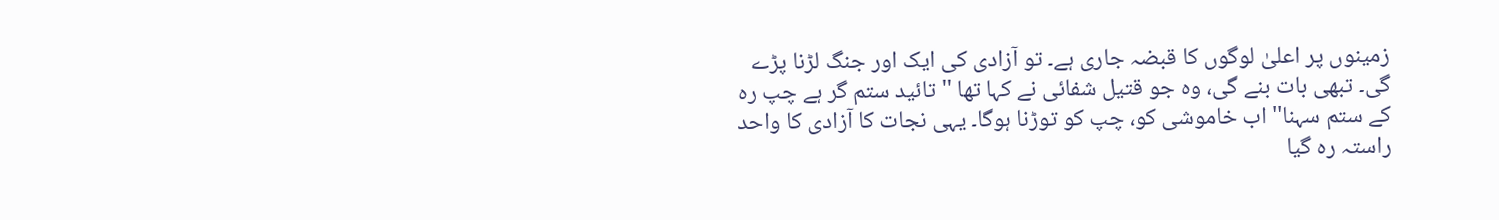زمینوں پر اعلیٰ لوگوں کا قبضہ جاری ہے۔ تو آزادی کی ایک اور جنگ لڑنا پڑے گی۔ تبھی بات بنے گی، وہ جو قتیل شفائی نے کہا تھا ''تائید ستم گر ہے چپ رہ کے ستم سہنا'' اب خاموشی کو، چپ کو توڑنا ہوگا۔ یہی نجات کا آزادی کا واحد راستہ رہ گیا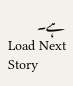ہے۔
Load Next Story